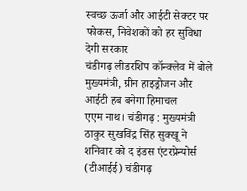स्वच्छ ऊर्जा और आईटी सेक्टर पर फोकस, निवेशकों को हर सुविधा देगी सरकार
चंडीगढ़ लीडरशिप कॉन्क्लेव में बोले मुख्यमंत्री, ग्रीन हाइड्रोजन और आईटी हब बनेगा हिमाचल
एएम नाथ। चंडीगढ़ : मुख्यमंत्री ठाकुर सुखविंद्र सिंह सुक्खू ने शनिवार को द इंडस एंटरप्रेन्योर्स (टीआईई) चंडीगढ़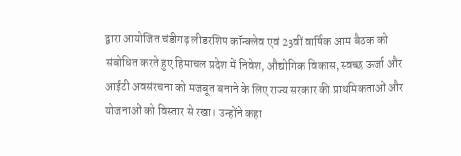द्वारा आयोजित चंडीगढ़ लीडरशिप कॉन्क्लेव एवं 23वीं वार्षिक आम बैठक को संबोधित करते हुए हिमाचल प्रदेश में निवेश, औद्योगिक विकास, स्वच्छ ऊर्जा और आईटी अवसंरचना को मजबूत बनाने के लिए राज्य सरकार की प्राथमिकताओं और योजनाओं को विस्तार से रखा। उन्होंने कहा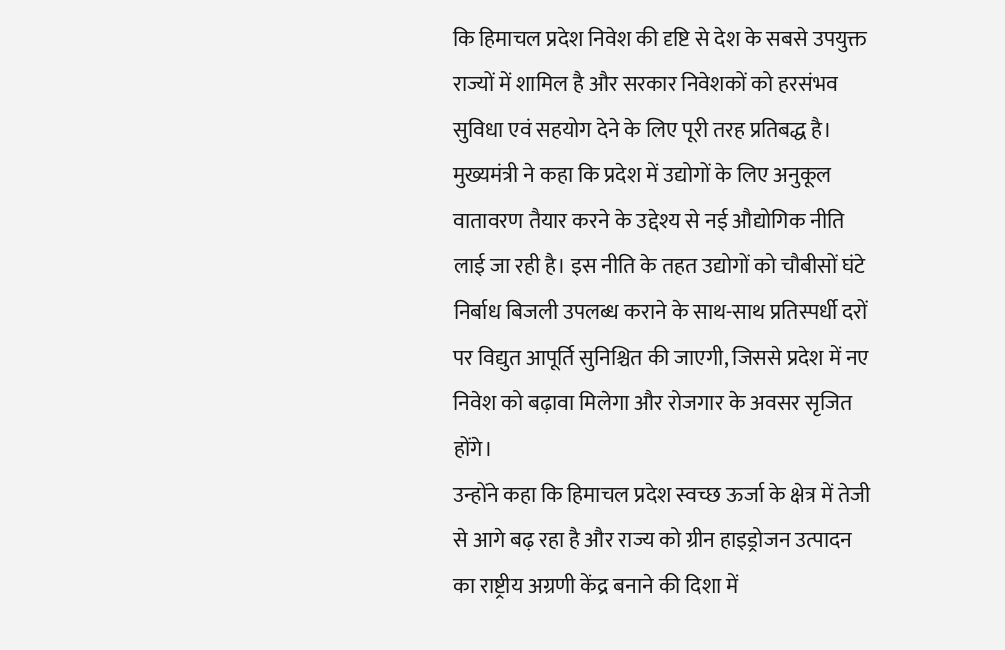कि हिमाचल प्रदेश निवेश की दृष्टि से देश के सबसे उपयुक्त राज्यों में शामिल है और सरकार निवेशकों को हरसंभव सुविधा एवं सहयोग देने के लिए पूरी तरह प्रतिबद्ध है।
मुख्यमंत्री ने कहा कि प्रदेश में उद्योगों के लिए अनुकूल वातावरण तैयार करने के उद्देश्य से नई औद्योगिक नीति लाई जा रही है। इस नीति के तहत उद्योगों को चौबीसों घंटे निर्बाध बिजली उपलब्ध कराने के साथ-साथ प्रतिस्पर्धी दरों पर विद्युत आपूर्ति सुनिश्चित की जाएगी, जिससे प्रदेश में नए निवेश को बढ़ावा मिलेगा और रोजगार के अवसर सृजित होंगे।
उन्होंने कहा कि हिमाचल प्रदेश स्वच्छ ऊर्जा के क्षेत्र में तेजी से आगे बढ़ रहा है और राज्य को ग्रीन हाइड्रोजन उत्पादन का राष्ट्रीय अग्रणी केंद्र बनाने की दिशा में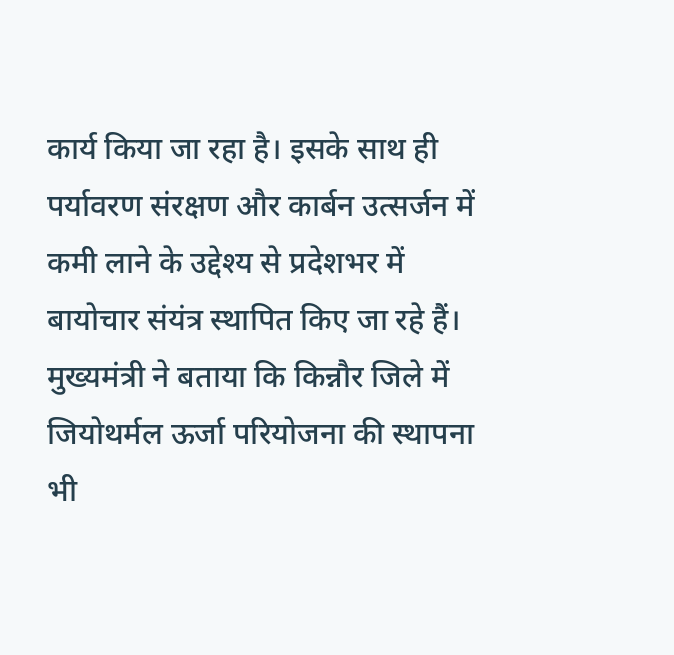कार्य किया जा रहा है। इसके साथ ही पर्यावरण संरक्षण और कार्बन उत्सर्जन में कमी लाने के उद्देश्य से प्रदेशभर में बायोचार संयंत्र स्थापित किए जा रहे हैं। मुख्यमंत्री ने बताया कि किन्नौर जिले में जियोथर्मल ऊर्जा परियोजना की स्थापना भी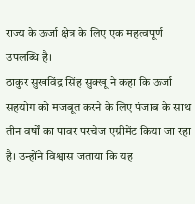राज्य के ऊर्जा क्षेत्र के लिए एक महत्वपूर्ण उपलब्धि है।
ठाकुर सुखविंद्र सिंह सुक्खू ने कहा कि ऊर्जा सहयोग को मजबूत करने के लिए पंजाब के साथ तीन वर्षों का पावर परचेज एग्रीमेंट किया जा रहा है। उन्होंने विश्वास जताया कि यह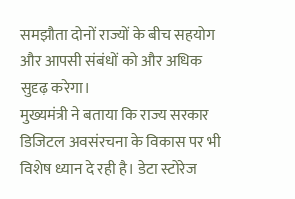समझौता दोनों राज्यों के बीच सहयोग और आपसी संबंधों को और अधिक सुदृढ़ करेगा।
मुख्यमंत्री ने बताया कि राज्य सरकार डिजिटल अवसंरचना के विकास पर भी विशेष ध्यान दे रही है। डेटा स्टोरेज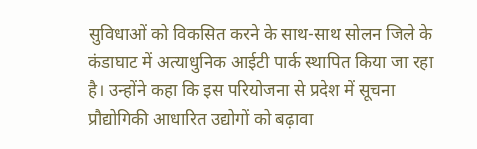सुविधाओं को विकसित करने के साथ-साथ सोलन जिले के कंडाघाट में अत्याधुनिक आईटी पार्क स्थापित किया जा रहा है। उन्होंने कहा कि इस परियोजना से प्रदेश में सूचना प्रौद्योगिकी आधारित उद्योगों को बढ़ावा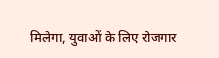मिलेगा, युवाओं के लिए रोजगार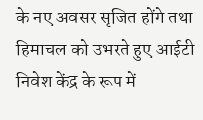के नए अवसर सृजित होंगे तथा हिमाचल को उभरते हुए आईटी निवेश केंद्र के रूप में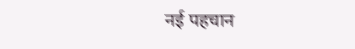नई पहचान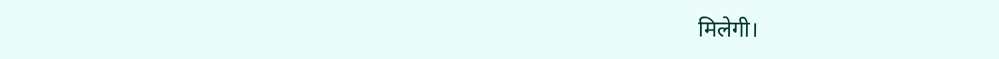मिलेगी।